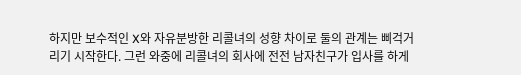하지만 보수적인 X와 자유분방한 리콜녀의 성향 차이로 둘의 관계는 삐걱거리기 시작한다. 그런 와중에 리콜녀의 회사에 전전 남자친구가 입사를 하게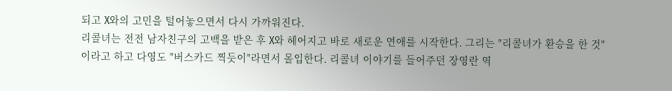되고 X와의 고민을 털어놓으면서 다시 가까워진다.
리콜녀는 전전 남자친구의 고백을 받은 후 X와 헤어지고 바로 새로운 연애를 시작한다. 그리는 "리콜녀가 환승을 한 것"이라고 하고 다영도 "버스카드 찍듯이"라면서 몰입한다. 리콜녀 이야기를 들어주던 장영란 역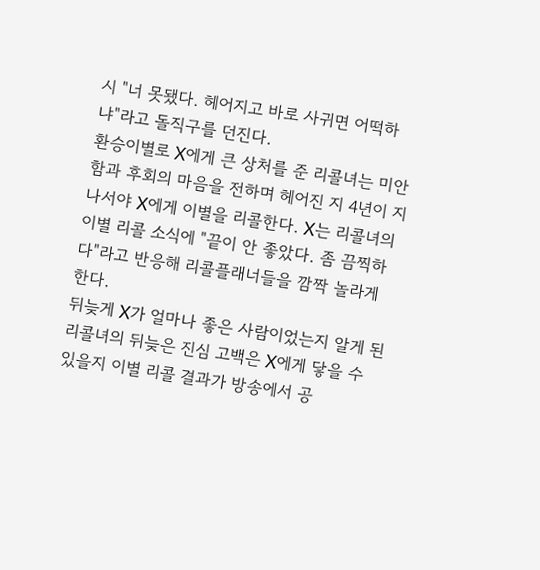시 "너 못됐다. 헤어지고 바로 사귀면 어떡하냐"라고 돌직구를 던진다.
환승이별로 X에게 큰 상처를 준 리콜녀는 미안함과 후회의 마음을 전하며 헤어진 지 4년이 지나서야 X에게 이별을 리콜한다. X는 리콜녀의 이별 리콜 소식에 "끝이 안 좋았다. 좀 끔찍하다"라고 반응해 리콜플래너들을 깜짝 놀라게 한다.
뒤늦게 X가 얼마나 좋은 사람이었는지 알게 된 리콜녀의 뒤늦은 진심 고백은 X에게 닿을 수 있을지 이별 리콜 결과가 방송에서 공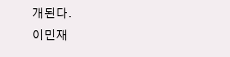개된다.
이민재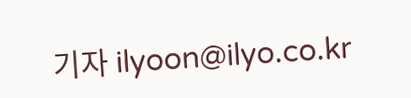기자 ilyoon@ilyo.co.kr